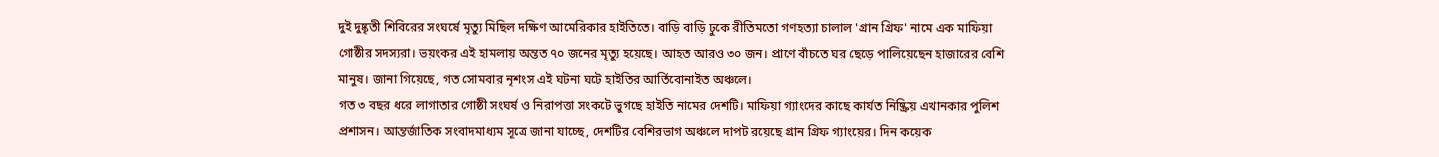দুই দুষ্কৃতী শিবিরের সংঘর্ষে মৃত্যু মিছিল দক্ষিণ আমেরিকার হাইতিতে। বাড়ি বাড়ি ঢুকে রীতিমতো গণহত্যা চালাল 'গ্রান গ্রিফ' নামে এক মাফিয়া গোষ্ঠীর সদস্যরা। ভয়ংকর এই হামলায় অন্তত ৭০ জনের মৃত্যু হয়েছে। আহত আরও ৩০ জন। প্রাণে বাঁচতে ঘর ছেড়ে পালিয়েছেন হাজারের বেশি মানুষ। জানা গিয়েছে, গত সোমবার নৃশংস এই ঘটনা ঘটে হাইতির আর্তিবোনাইত অঞ্চলে।
গত ৩ বছর ধরে লাগাতার গোষ্ঠী সংঘর্ষ ও নিরাপত্তা সংকটে ভুগছে হাইতি নামের দেশটি। মাফিয়া গ্যাংদের কাছে কার্যত নিষ্ক্রিয় এখানকার পুলিশ প্রশাসন। আন্তর্জাতিক সংবাদমাধ্যম সূত্রে জানা যাচ্ছে, দেশটির বেশিরভাগ অঞ্চলে দাপট রয়েছে গ্রান গ্রিফ গ্যাংয়ের। দিন কয়েক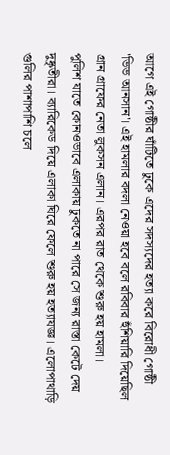আগে এই গোষ্ঠীর ঘাঁটিতে ঢুকে এদের সদস্যদের হত্যা করে বিরোধী গোষ্ঠী 'ভিভ আনসান'। এই হামলার বদলা নেওয়া হবে বলে রবিবার হুঁশিয়ারি দিয়েছিল গ্রান গ্রাফের নেতা লুকসন এলান। এরপর রাত থেকে শুরু হয় হামলা।
পুলিশ যাতে কোনওভাবে এলাকায় ঢুকতে না পারে সে জন্য রাস্তা কেটে দেয় দুষ্কৃতীরা। ব্যারিকেড দিয়ে এলাকা ঘিরে ফেলে শুরু হয় হত্যাযজ্ঞ। এলোপাথাড়ি গুলির পাশাপাশি চলে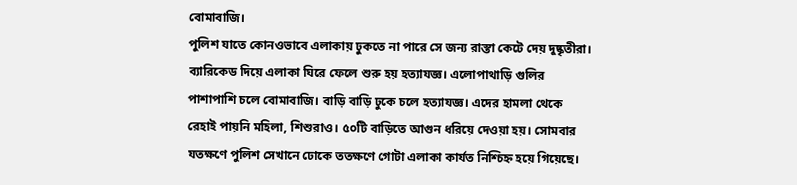বোমাবাজি।
পুলিশ যাতে কোনওভাবে এলাকায় ঢুকতে না পারে সে জন্য রাস্তা কেটে দেয় দুষ্কৃতীরা। ব্যারিকেড দিয়ে এলাকা ঘিরে ফেলে শুরু হয় হত্যাযজ্ঞ। এলোপাথাড়ি গুলির পাশাপাশি চলে বোমাবাজি। বাড়ি বাড়ি ঢুকে চলে হত্যাযজ্ঞ। এদের হামলা থেকে রেহাই পায়নি মহিলা, শিশুরাও। ৫০টি বাড়িতে আগুন ধরিয়ে দেওয়া হয়। সোমবার যতক্ষণে পুলিশ সেখানে ঢোকে ততক্ষণে গোটা এলাকা কার্যত নিশ্চিহ্ন হয়ে গিয়েছে।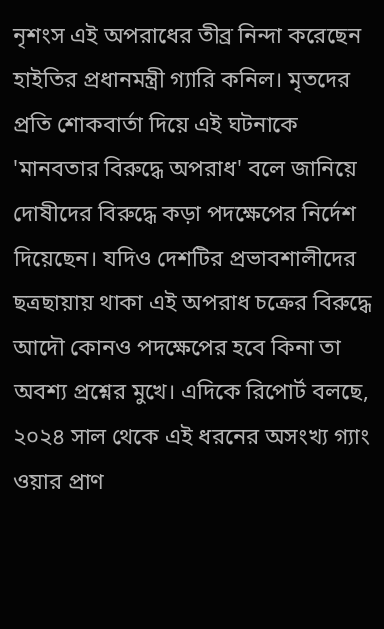নৃশংস এই অপরাধের তীব্র নিন্দা করেছেন হাইতির প্রধানমন্ত্রী গ্যারি কনিল। মৃতদের প্রতি শোকবার্তা দিয়ে এই ঘটনাকে 'মানবতার বিরুদ্ধে অপরাধ' বলে জানিয়ে দোষীদের বিরুদ্ধে কড়া পদক্ষেপের নির্দেশ দিয়েছেন। যদিও দেশটির প্রভাবশালীদের ছত্রছায়ায় থাকা এই অপরাধ চক্রের বিরুদ্ধে আদৌ কোনও পদক্ষেপের হবে কিনা তা অবশ্য প্রশ্নের মুখে। এদিকে রিপোর্ট বলছে, ২০২৪ সাল থেকে এই ধরনের অসংখ্য গ্যাং ওয়ার প্রাণ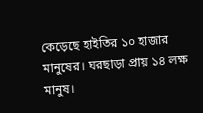কেড়েছে হাইতির ১০ হাজার মানুষের। ঘরছাড়া প্রায় ১৪ লক্ষ মানুষ।